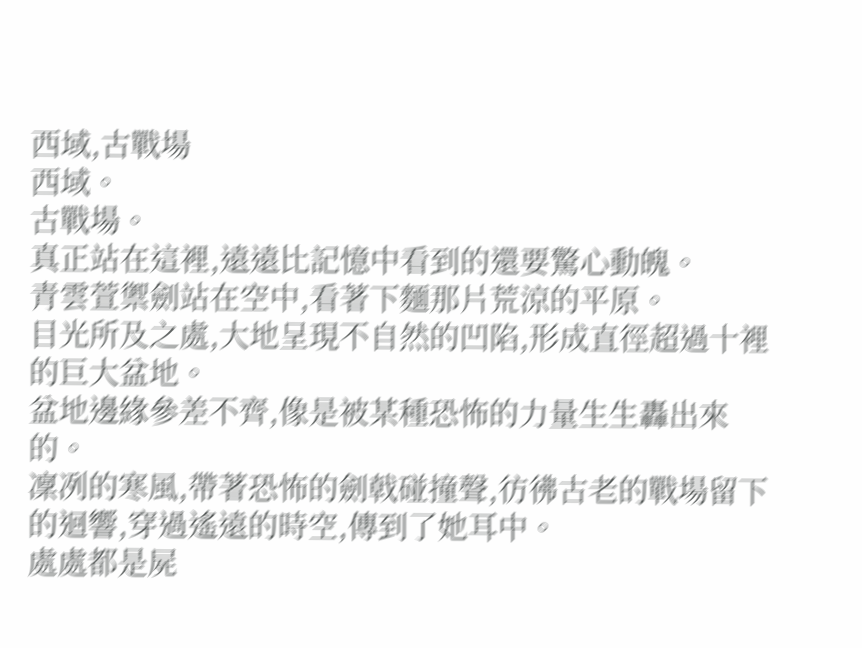西域,古戰場
西域。
古戰場。
真正站在這裡,遠遠比記憶中看到的還要驚心動魄。
青雲萱禦劍站在空中,看著下麵那片荒涼的平原。
目光所及之處,大地呈現不自然的凹陷,形成直徑超過十裡的巨大盆地。
盆地邊緣參差不齊,像是被某種恐怖的力量生生轟出來的。
凜冽的寒風,帶著恐怖的劍戟碰撞聲,彷彿古老的戰場留下的迴響,穿過遙遠的時空,傳到了她耳中。
處處都是屍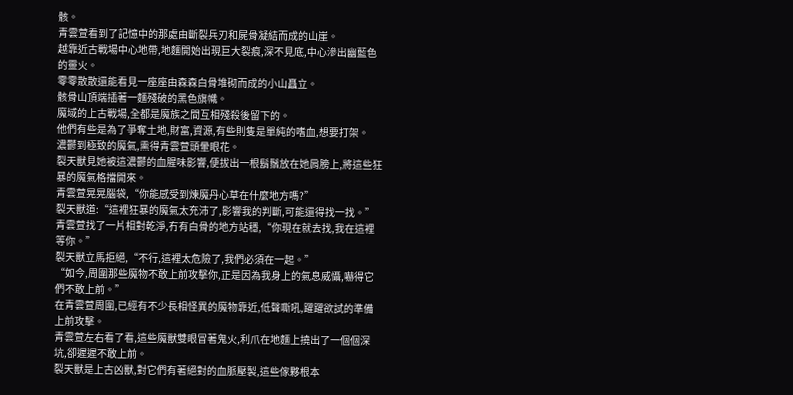骸。
青雲萱看到了記憶中的那處由斷裂兵刃和屍骨凝結而成的山崖。
越靠近古戰場中心地帶,地麵開始出現巨大裂痕,深不見底,中心滲出幽藍色的靈火。
零零散散還能看見一座座由森森白骨堆砌而成的小山矗立。
骸骨山頂端插著一麵殘破的黑色旗幟。
魔域的上古戰場,全都是魔族之間互相殘殺後留下的。
他們有些是為了爭奪土地,財富,資源,有些則隻是單純的嗜血,想要打架。
濃鬱到極致的魔氣,熏得青雲萱頭暈眼花。
裂天獸見她被這濃鬱的血腥味影響,便拔出一根鬍鬚放在她肩膀上,將這些狂暴的魔氣格擋開來。
青雲萱晃晃腦袋,“你能感受到煉魔丹心草在什麼地方嗎?”
裂天獸道:“這裡狂暴的魔氣太充沛了,影響我的判斷,可能還得找一找。”
青雲萱找了一片相對乾淨,冇有白骨的地方站穩,“你現在就去找,我在這裡等你。”
裂天獸立馬拒絕,“不行,這裡太危險了,我們必須在一起。”
“如今,周圍那些魔物不敢上前攻擊你,正是因為我身上的氣息威懾,嚇得它們不敢上前。”
在青雲萱周圍,已經有不少長相怪異的魔物靠近,低聲嘶吼,躍躍欲試的準備上前攻擊。
青雲萱左右看了看,這些魔獸雙眼冒著鬼火,利爪在地麵上撓出了一個個深坑,卻遲遲不敢上前。
裂天獸是上古凶獸,對它們有著絕對的血脈壓製,這些傢夥根本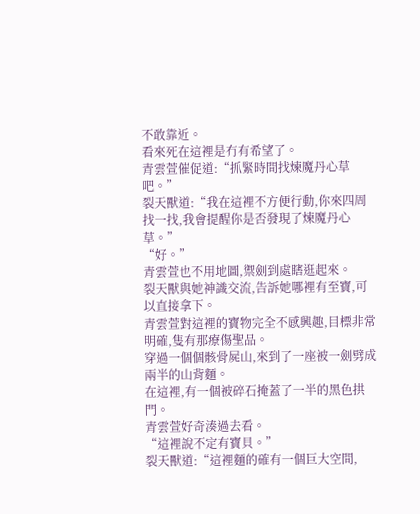不敢靠近。
看來死在這裡是冇有希望了。
青雲萱催促道:“抓緊時間找煉魔丹心草吧。”
裂天獸道:“我在這裡不方便行動,你來四周找一找,我會提醒你是否發現了煉魔丹心草。”
“好。”
青雲萱也不用地圖,禦劍到處瞎逛起來。
裂天獸與她神識交流,告訴她哪裡有至寶,可以直接拿下。
青雲萱對這裡的寶物完全不感興趣,目標非常明確,隻有那療傷聖品。
穿過一個個骸骨屍山,來到了一座被一劍劈成兩半的山背麵。
在這裡,有一個被碎石掩蓋了一半的黑色拱門。
青雲萱好奇湊過去看。
“這裡說不定有寶貝。”
裂天獸道:“這裡麵的確有一個巨大空間,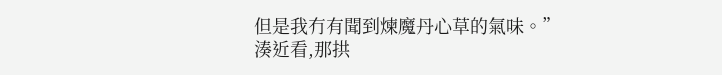但是我冇有聞到煉魔丹心草的氣味。”
湊近看,那拱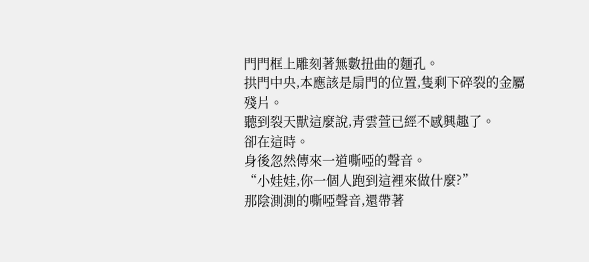門門框上雕刻著無數扭曲的麵孔。
拱門中央,本應該是扇門的位置,隻剩下碎裂的金屬殘片。
聽到裂天獸這麼說,青雲萱已經不感興趣了。
卻在這時。
身後忽然傳來一道嘶啞的聲音。
“小娃娃,你一個人跑到這裡來做什麼?”
那陰測測的嘶啞聲音,還帶著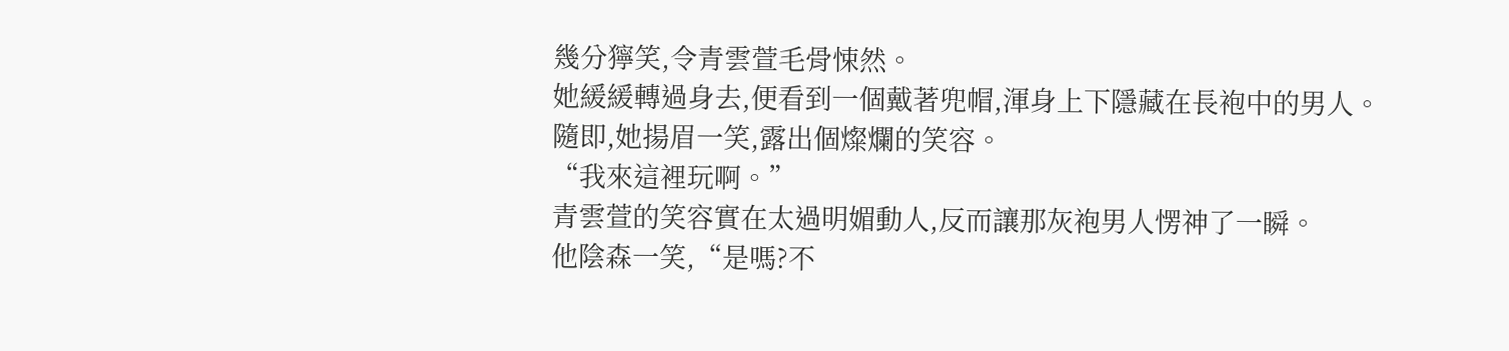幾分獰笑,令青雲萱毛骨悚然。
她緩緩轉過身去,便看到一個戴著兜帽,渾身上下隱藏在長袍中的男人。
隨即,她揚眉一笑,露出個燦爛的笑容。
“我來這裡玩啊。”
青雲萱的笑容實在太過明媚動人,反而讓那灰袍男人愣神了一瞬。
他陰森一笑,“是嗎?不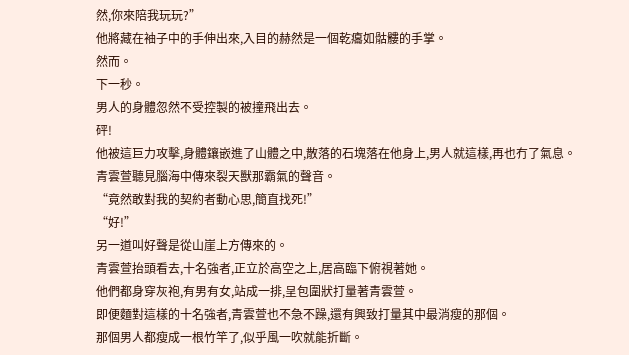然,你來陪我玩玩?”
他將藏在袖子中的手伸出來,入目的赫然是一個乾癟如骷髏的手掌。
然而。
下一秒。
男人的身體忽然不受控製的被撞飛出去。
砰!
他被這巨力攻擊,身體鑲嵌進了山體之中,散落的石塊落在他身上,男人就這樣,再也冇了氣息。
青雲萱聽見腦海中傳來裂天獸那霸氣的聲音。
“竟然敢對我的契約者動心思,簡直找死!”
“好!”
另一道叫好聲是從山崖上方傳來的。
青雲萱抬頭看去,十名強者,正立於高空之上,居高臨下俯視著她。
他們都身穿灰袍,有男有女,站成一排,呈包圍狀打量著青雲萱。
即便麵對這樣的十名強者,青雲萱也不急不躁,還有興致打量其中最消瘦的那個。
那個男人都瘦成一根竹竿了,似乎風一吹就能折斷。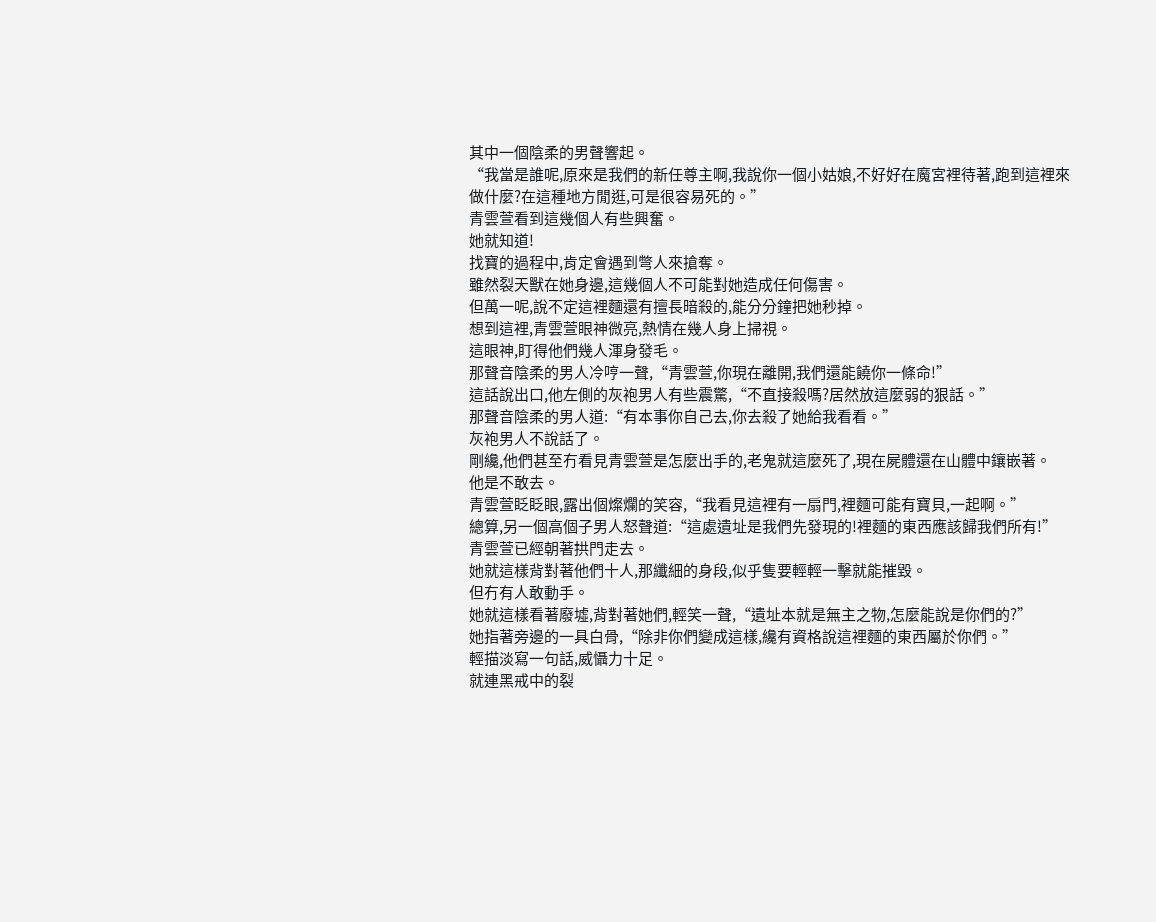其中一個陰柔的男聲響起。
“我當是誰呢,原來是我們的新任尊主啊,我說你一個小姑娘,不好好在魔宮裡待著,跑到這裡來做什麼?在這種地方閒逛,可是很容易死的。”
青雲萱看到這幾個人有些興奮。
她就知道!
找寶的過程中,肯定會遇到彆人來搶奪。
雖然裂天獸在她身邊,這幾個人不可能對她造成任何傷害。
但萬一呢,說不定這裡麵還有擅長暗殺的,能分分鐘把她秒掉。
想到這裡,青雲萱眼神微亮,熱情在幾人身上掃視。
這眼神,盯得他們幾人渾身發毛。
那聲音陰柔的男人冷哼一聲,“青雲萱,你現在離開,我們還能饒你一條命!”
這話說出口,他左側的灰袍男人有些震驚,“不直接殺嗎?居然放這麼弱的狠話。”
那聲音陰柔的男人道:“有本事你自己去,你去殺了她給我看看。”
灰袍男人不說話了。
剛纔,他們甚至冇看見青雲萱是怎麼出手的,老鬼就這麼死了,現在屍體還在山體中鑲嵌著。
他是不敢去。
青雲萱眨眨眼,露出個燦爛的笑容,“我看見這裡有一扇門,裡麵可能有寶貝,一起啊。”
總算,另一個高個子男人怒聲道:“這處遺址是我們先發現的!裡麵的東西應該歸我們所有!”
青雲萱已經朝著拱門走去。
她就這樣背對著他們十人,那纖細的身段,似乎隻要輕輕一擊就能摧毀。
但冇有人敢動手。
她就這樣看著廢墟,背對著她們,輕笑一聲,“遺址本就是無主之物,怎麼能說是你們的?”
她指著旁邊的一具白骨,“除非你們變成這樣,纔有資格說這裡麵的東西屬於你們。”
輕描淡寫一句話,威懾力十足。
就連黑戒中的裂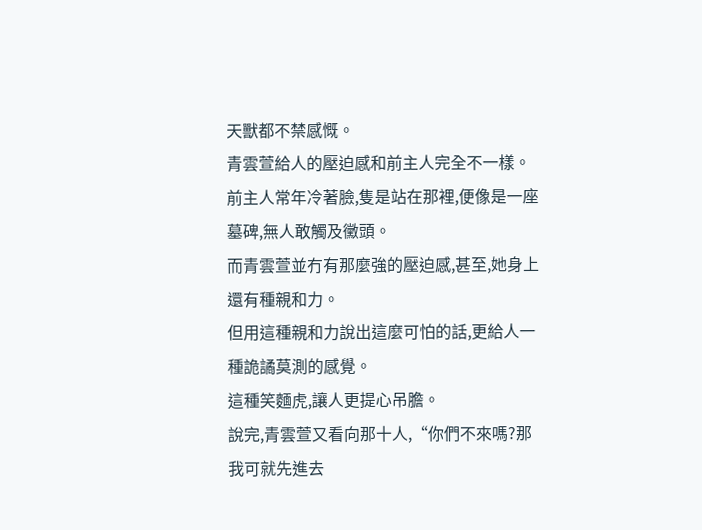天獸都不禁感慨。
青雲萱給人的壓迫感和前主人完全不一樣。
前主人常年冷著臉,隻是站在那裡,便像是一座墓碑,無人敢觸及黴頭。
而青雲萱並冇有那麼強的壓迫感,甚至,她身上還有種親和力。
但用這種親和力說出這麼可怕的話,更給人一種詭譎莫測的感覺。
這種笑麵虎,讓人更提心吊膽。
說完,青雲萱又看向那十人,“你們不來嗎?那我可就先進去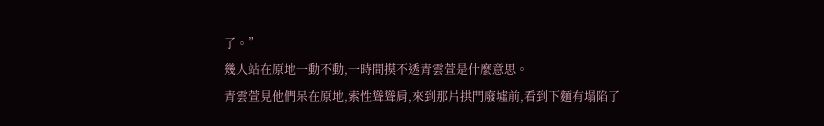了。”
幾人站在原地一動不動,一時間摸不透青雲萱是什麼意思。
青雲萱見他們呆在原地,索性聳聳肩,來到那片拱門廢墟前,看到下麵有塌陷了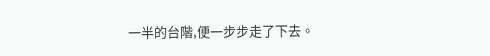一半的台階,便一步步走了下去。